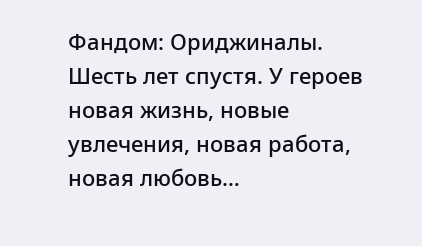Фандом: Ориджиналы. Шесть лет спустя. У героев новая жизнь, новые увлечения, новая работа, новая любовь…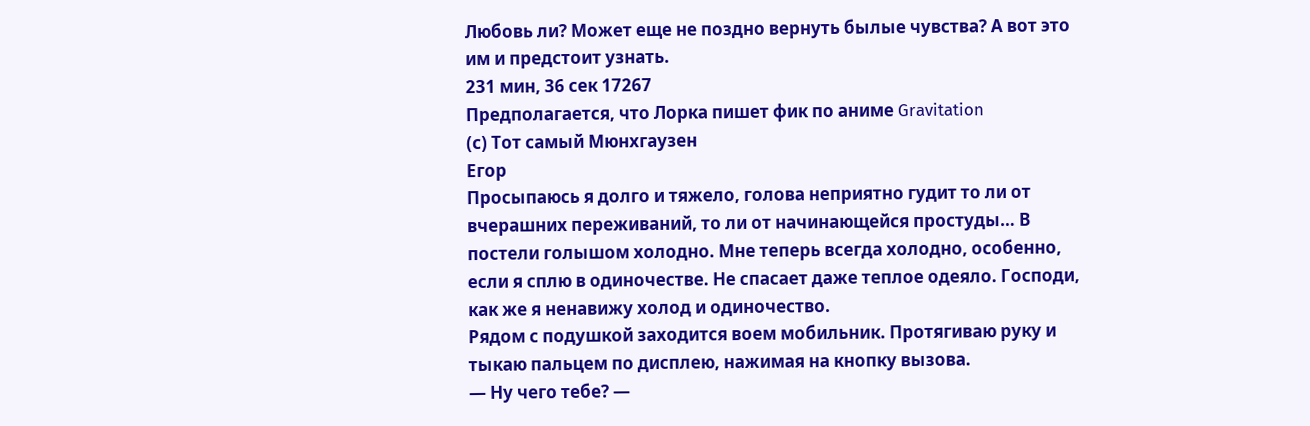Любовь ли? Может еще не поздно вернуть былые чувства? А вот это им и предстоит узнать.
231 мин, 36 сек 17267
Предполагается, что Лорка пишет фик по аниме Gravitation
(с) Тот самый Мюнхгаузен
Егор
Просыпаюсь я долго и тяжело, голова неприятно гудит то ли от вчерашних переживаний, то ли от начинающейся простуды… В постели голышом холодно. Мне теперь всегда холодно, особенно, если я сплю в одиночестве. Не спасает даже теплое одеяло. Господи, как же я ненавижу холод и одиночество.
Рядом с подушкой заходится воем мобильник. Протягиваю руку и тыкаю пальцем по дисплею, нажимая на кнопку вызова.
— Ну чего тебе? —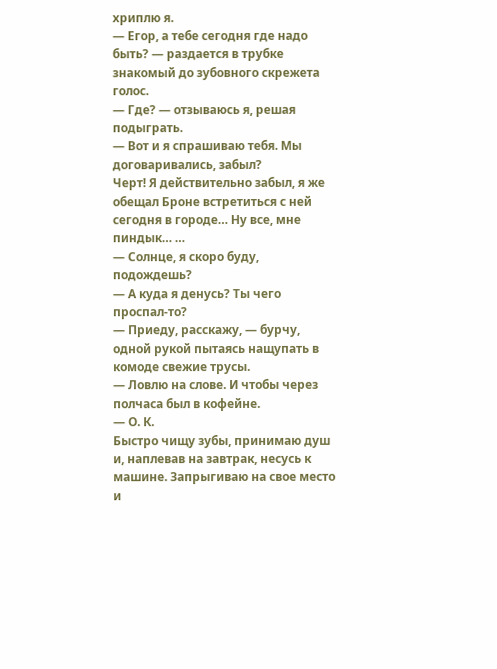хриплю я.
— Егор, а тебе сегодня где надо быть? — раздается в трубке знакомый до зубовного скрежета голос.
— Где? — отзываюсь я, решая подыграть.
— Вот и я спрашиваю тебя. Мы договаривались, забыл?
Черт! Я действительно забыл, я же обещал Броне встретиться с ней сегодня в городе… Ну все, мне пиндык… …
— Солнце, я скоро буду, подождешь?
— А куда я денусь? Ты чего проспал-то?
— Приеду, расскажу, — бурчу, одной рукой пытаясь нащупать в комоде свежие трусы.
— Ловлю на слове. И чтобы через полчаса был в кофейне.
— О. К.
Быстро чищу зубы, принимаю душ и, наплевав на завтрак, несусь к машине. Запрыгиваю на свое место и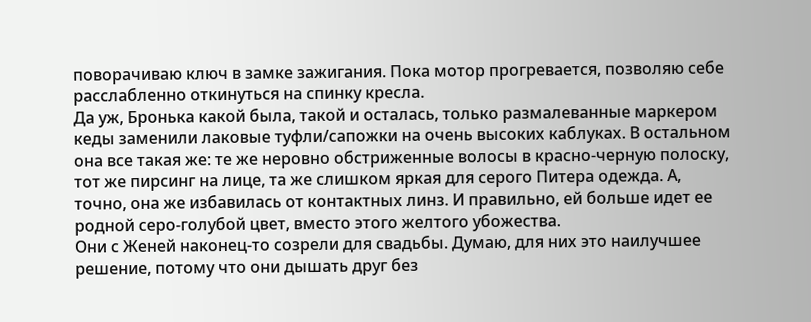поворачиваю ключ в замке зажигания. Пока мотор прогревается, позволяю себе расслабленно откинуться на спинку кресла.
Да уж, Бронька какой была, такой и осталась, только размалеванные маркером кеды заменили лаковые туфли/сапожки на очень высоких каблуках. В остальном она все такая же: те же неровно обстриженные волосы в красно-черную полоску, тот же пирсинг на лице, та же слишком яркая для серого Питера одежда. А, точно, она же избавилась от контактных линз. И правильно, ей больше идет ее родной серо-голубой цвет, вместо этого желтого убожества.
Они с Женей наконец-то созрели для свадьбы. Думаю, для них это наилучшее решение, потому что они дышать друг без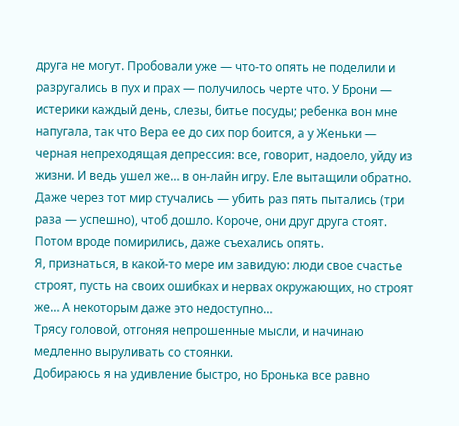друга не могут. Пробовали уже — что-то опять не поделили и разругались в пух и прах — получилось черте что. У Брони — истерики каждый день, слезы, битье посуды; ребенка вон мне напугала, так что Вера ее до сих пор боится, а у Женьки — черная непреходящая депрессия: все, говорит, надоело, уйду из жизни. И ведь ушел же… в он-лайн игру. Еле вытащили обратно. Даже через тот мир стучались — убить раз пять пытались (три раза — успешно), чтоб дошло. Короче, они друг друга стоят. Потом вроде помирились, даже съехались опять.
Я, признаться, в какой-то мере им завидую: люди свое счастье строят, пусть на своих ошибках и нервах окружающих, но строят же… А некоторым даже это недоступно…
Трясу головой, отгоняя непрошенные мысли, и начинаю медленно выруливать со стоянки.
Добираюсь я на удивление быстро, но Бронька все равно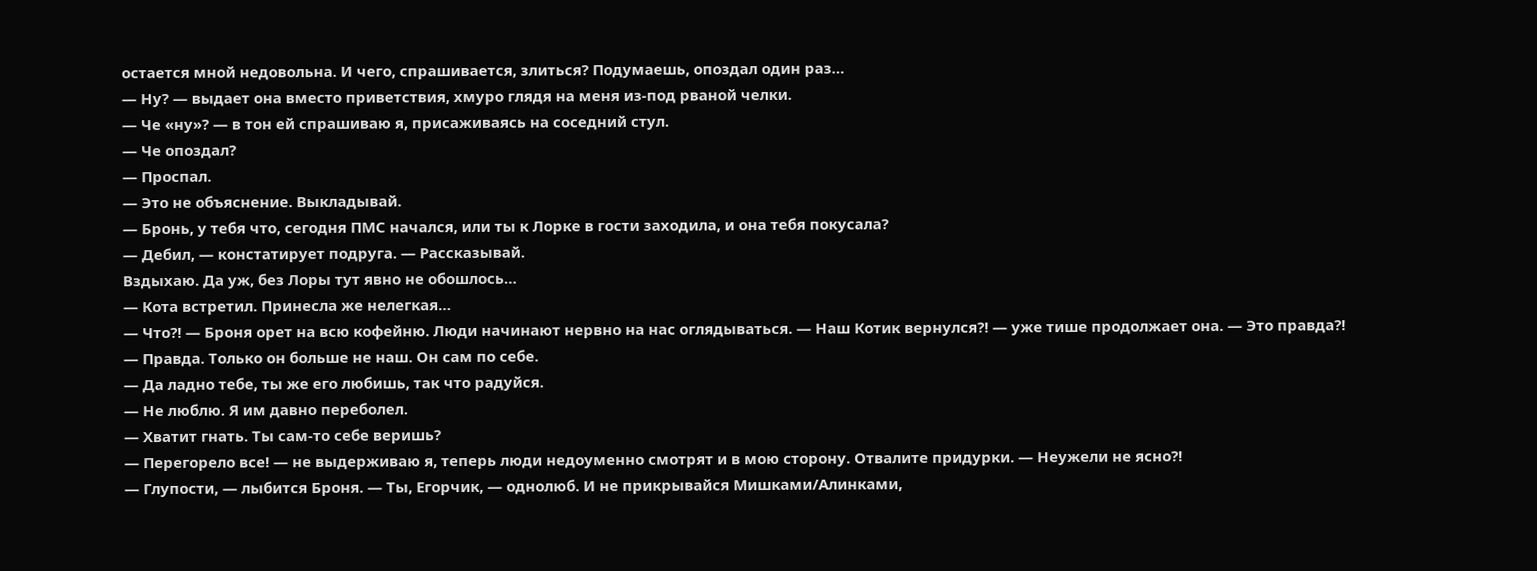остается мной недовольна. И чего, спрашивается, злиться? Подумаешь, опоздал один раз…
— Ну? — выдает она вместо приветствия, хмуро глядя на меня из-под рваной челки.
— Че «ну»? — в тон ей спрашиваю я, присаживаясь на соседний стул.
— Че опоздал?
— Проспал.
— Это не объяснение. Выкладывай.
— Бронь, у тебя что, сегодня ПМС начался, или ты к Лорке в гости заходила, и она тебя покусала?
— Дебил, — констатирует подруга. — Рассказывай.
Вздыхаю. Да уж, без Лоры тут явно не обошлось…
— Кота встретил. Принесла же нелегкая…
— Что?! — Броня орет на всю кофейню. Люди начинают нервно на нас оглядываться. — Наш Котик вернулся?! — уже тише продолжает она. — Это правда?!
— Правда. Только он больше не наш. Он сам по себе.
— Да ладно тебе, ты же его любишь, так что радуйся.
— Не люблю. Я им давно переболел.
— Хватит гнать. Ты сам-то себе веришь?
— Перегорело все! — не выдерживаю я, теперь люди недоуменно смотрят и в мою сторону. Отвалите придурки. — Неужели не ясно?!
— Глупости, — лыбится Броня. — Ты, Егорчик, — однолюб. И не прикрывайся Мишками/Алинками,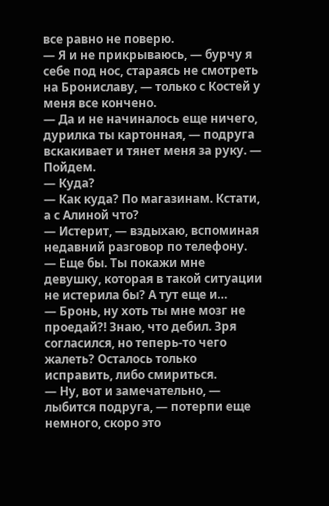все равно не поверю.
— Я и не прикрываюсь, — бурчу я себе под нос, стараясь не смотреть на Брониславу, — только с Костей у меня все кончено.
— Да и не начиналось еще ничего, дурилка ты картонная, — подруга вскакивает и тянет меня за руку. — Пойдем.
— Куда?
— Как куда? По магазинам. Кстати, а с Алиной что?
— Истерит, — вздыхаю, вспоминая недавний разговор по телефону.
— Еще бы. Ты покажи мне девушку, которая в такой ситуации не истерила бы? А тут еще и…
— Бронь, ну хоть ты мне мозг не проедай?! Знаю, что дебил. Зря согласился, но теперь-то чего жалеть? Осталось только исправить, либо смириться.
— Ну, вот и замечательно, — лыбится подруга, — потерпи еще немного, скоро это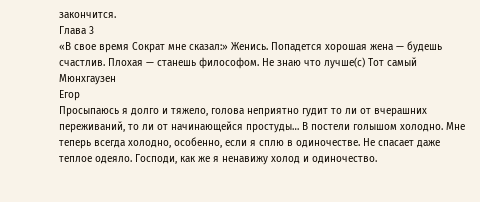закончится.
Глава 3
«В свое время Сократ мне сказал:» Женись. Попадется хорошая жена — будешь счастлив. Плохая — станешь философом. Не знаю что лучше(с) Тот самый Мюнхгаузен
Егор
Просыпаюсь я долго и тяжело, голова неприятно гудит то ли от вчерашних переживаний, то ли от начинающейся простуды… В постели голышом холодно. Мне теперь всегда холодно, особенно, если я сплю в одиночестве. Не спасает даже теплое одеяло. Господи, как же я ненавижу холод и одиночество.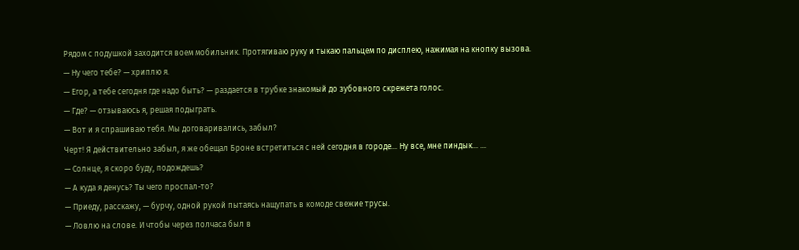Рядом с подушкой заходится воем мобильник. Протягиваю руку и тыкаю пальцем по дисплею, нажимая на кнопку вызова.
— Ну чего тебе? — хриплю я.
— Егор, а тебе сегодня где надо быть? — раздается в трубке знакомый до зубовного скрежета голос.
— Где? — отзываюсь я, решая подыграть.
— Вот и я спрашиваю тебя. Мы договаривались, забыл?
Черт! Я действительно забыл, я же обещал Броне встретиться с ней сегодня в городе… Ну все, мне пиндык… …
— Солнце, я скоро буду, подождешь?
— А куда я денусь? Ты чего проспал-то?
— Приеду, расскажу, — бурчу, одной рукой пытаясь нащупать в комоде свежие трусы.
— Ловлю на слове. И чтобы через полчаса был в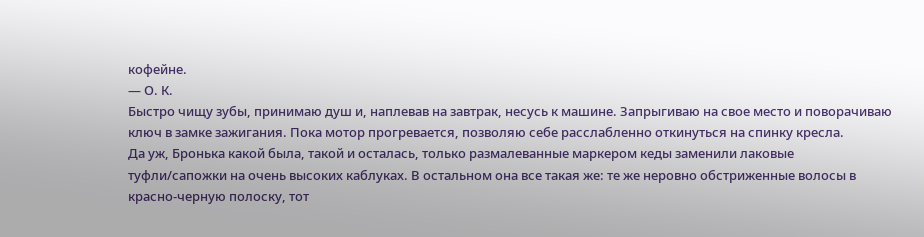кофейне.
— О. К.
Быстро чищу зубы, принимаю душ и, наплевав на завтрак, несусь к машине. Запрыгиваю на свое место и поворачиваю ключ в замке зажигания. Пока мотор прогревается, позволяю себе расслабленно откинуться на спинку кресла.
Да уж, Бронька какой была, такой и осталась, только размалеванные маркером кеды заменили лаковые туфли/сапожки на очень высоких каблуках. В остальном она все такая же: те же неровно обстриженные волосы в красно-черную полоску, тот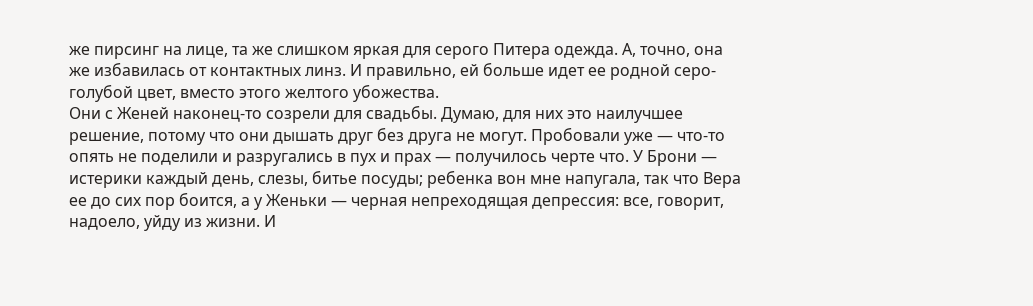же пирсинг на лице, та же слишком яркая для серого Питера одежда. А, точно, она же избавилась от контактных линз. И правильно, ей больше идет ее родной серо-голубой цвет, вместо этого желтого убожества.
Они с Женей наконец-то созрели для свадьбы. Думаю, для них это наилучшее решение, потому что они дышать друг без друга не могут. Пробовали уже — что-то опять не поделили и разругались в пух и прах — получилось черте что. У Брони — истерики каждый день, слезы, битье посуды; ребенка вон мне напугала, так что Вера ее до сих пор боится, а у Женьки — черная непреходящая депрессия: все, говорит, надоело, уйду из жизни. И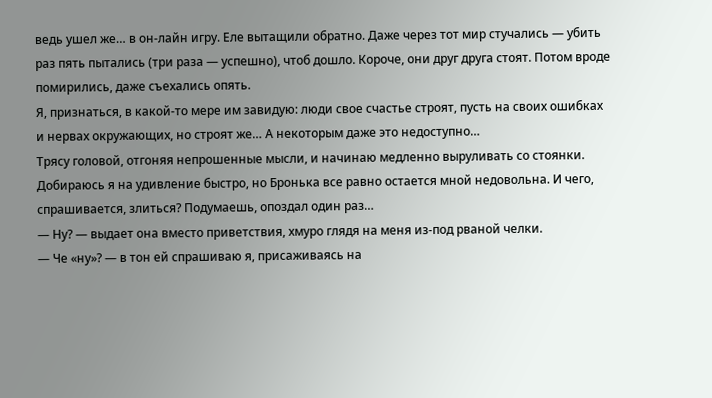ведь ушел же… в он-лайн игру. Еле вытащили обратно. Даже через тот мир стучались — убить раз пять пытались (три раза — успешно), чтоб дошло. Короче, они друг друга стоят. Потом вроде помирились, даже съехались опять.
Я, признаться, в какой-то мере им завидую: люди свое счастье строят, пусть на своих ошибках и нервах окружающих, но строят же… А некоторым даже это недоступно…
Трясу головой, отгоняя непрошенные мысли, и начинаю медленно выруливать со стоянки.
Добираюсь я на удивление быстро, но Бронька все равно остается мной недовольна. И чего, спрашивается, злиться? Подумаешь, опоздал один раз…
— Ну? — выдает она вместо приветствия, хмуро глядя на меня из-под рваной челки.
— Че «ну»? — в тон ей спрашиваю я, присаживаясь на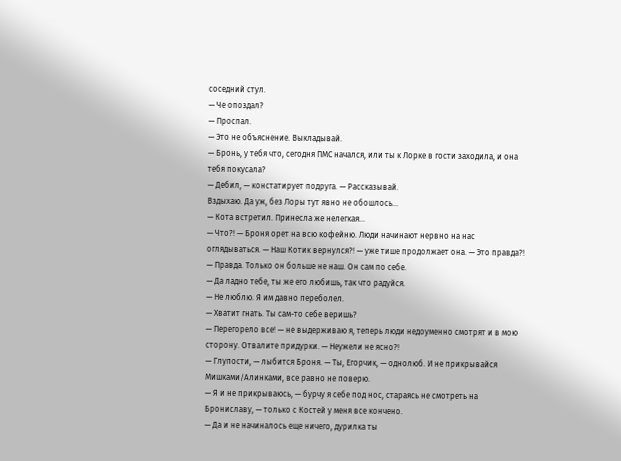соседний стул.
— Че опоздал?
— Проспал.
— Это не объяснение. Выкладывай.
— Бронь, у тебя что, сегодня ПМС начался, или ты к Лорке в гости заходила, и она тебя покусала?
— Дебил, — констатирует подруга. — Рассказывай.
Вздыхаю. Да уж, без Лоры тут явно не обошлось…
— Кота встретил. Принесла же нелегкая…
— Что?! — Броня орет на всю кофейню. Люди начинают нервно на нас оглядываться. — Наш Котик вернулся?! — уже тише продолжает она. — Это правда?!
— Правда. Только он больше не наш. Он сам по себе.
— Да ладно тебе, ты же его любишь, так что радуйся.
— Не люблю. Я им давно переболел.
— Хватит гнать. Ты сам-то себе веришь?
— Перегорело все! — не выдерживаю я, теперь люди недоуменно смотрят и в мою сторону. Отвалите придурки. — Неужели не ясно?!
— Глупости, — лыбится Броня. — Ты, Егорчик, — однолюб. И не прикрывайся Мишками/Алинками, все равно не поверю.
— Я и не прикрываюсь, — бурчу я себе под нос, стараясь не смотреть на Брониславу, — только с Костей у меня все кончено.
— Да и не начиналось еще ничего, дурилка ты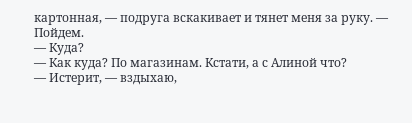картонная, — подруга вскакивает и тянет меня за руку. — Пойдем.
— Куда?
— Как куда? По магазинам. Кстати, а с Алиной что?
— Истерит, — вздыхаю,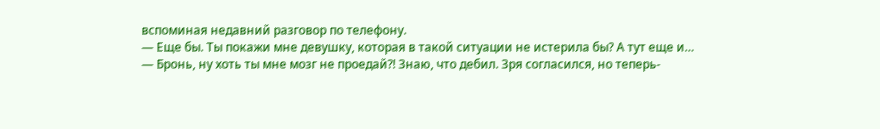вспоминая недавний разговор по телефону.
— Еще бы. Ты покажи мне девушку, которая в такой ситуации не истерила бы? А тут еще и…
— Бронь, ну хоть ты мне мозг не проедай?! Знаю, что дебил. Зря согласился, но теперь-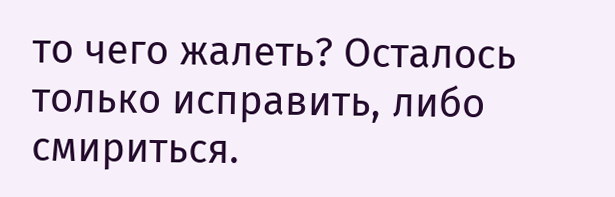то чего жалеть? Осталось только исправить, либо смириться.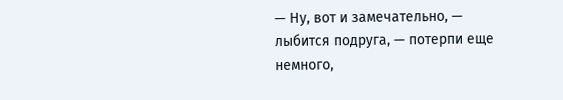— Ну, вот и замечательно, — лыбится подруга, — потерпи еще немного,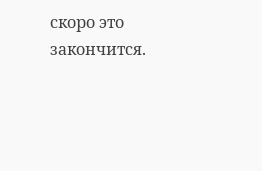скоро это закончится.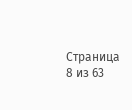Страница 8 из 63